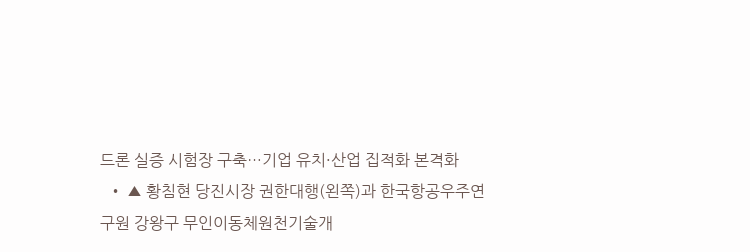드론 실증 시험장 구축…기업 유치·산업 집적화 본격화
  • ▲ 황침현 당진시장 권한대행(왼쪽)과 한국항공우주연구원 강왕구 무인이동체원천기술개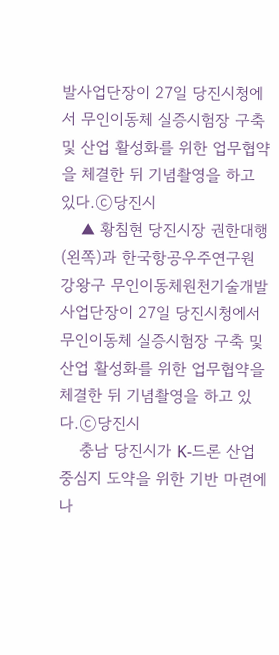발사업단장이 27일 당진시청에서 무인이동체 실증시험장 구축 및 산업 활성화를 위한 업무협약을 체결한 뒤 기념촬영을 하고 있다.ⓒ당진시
    ▲ 황침현 당진시장 권한대행(왼쪽)과 한국항공우주연구원 강왕구 무인이동체원천기술개발사업단장이 27일 당진시청에서 무인이동체 실증시험장 구축 및 산업 활성화를 위한 업무협약을 체결한 뒤 기념촬영을 하고 있다.ⓒ당진시
    충남 당진시가 K-드론 산업 중심지 도약을 위한 기반 마련에 나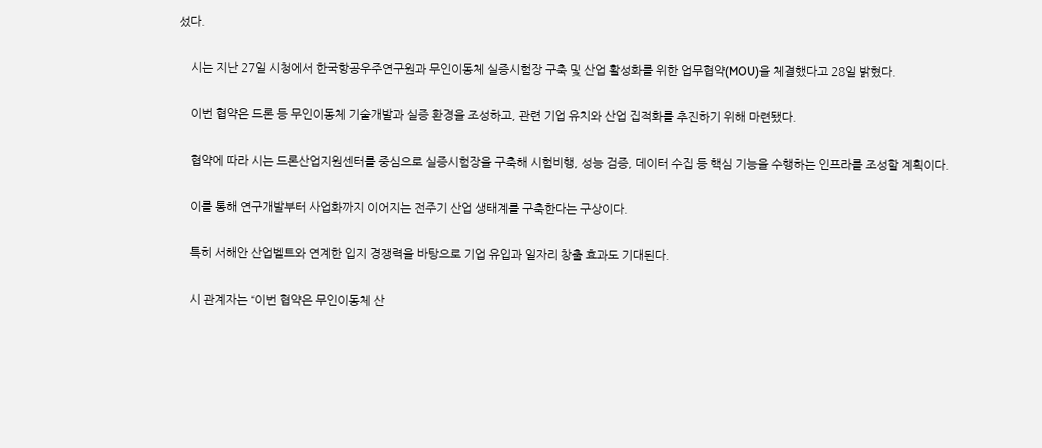섰다.

    시는 지난 27일 시청에서 한국항공우주연구원과 무인이동체 실증시험장 구축 및 산업 활성화를 위한 업무협약(MOU)을 체결했다고 28일 밝혔다.

    이번 협약은 드론 등 무인이동체 기술개발과 실증 환경을 조성하고, 관련 기업 유치와 산업 집적화를 추진하기 위해 마련됐다.

    협약에 따라 시는 드론산업지원센터를 중심으로 실증시험장을 구축해 시험비행, 성능 검증, 데이터 수집 등 핵심 기능을 수행하는 인프라를 조성할 계획이다.

    이를 통해 연구개발부터 사업화까지 이어지는 전주기 산업 생태계를 구축한다는 구상이다.

    특히 서해안 산업벨트와 연계한 입지 경쟁력을 바탕으로 기업 유입과 일자리 창출 효과도 기대된다.

    시 관계자는 “이번 협약은 무인이동체 산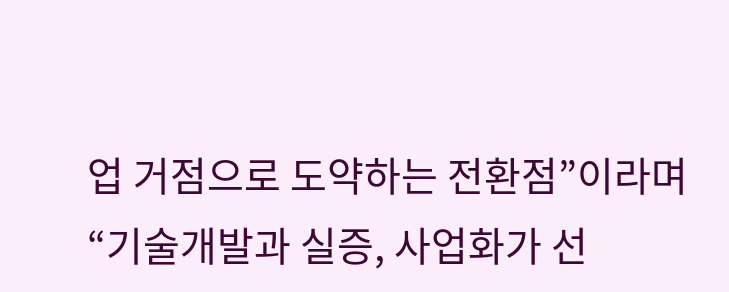업 거점으로 도약하는 전환점”이라며 “기술개발과 실증, 사업화가 선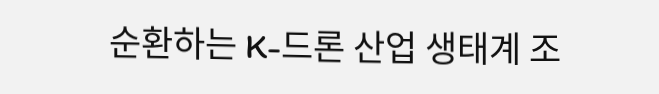순환하는 K-드론 산업 생태계 조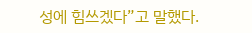성에 힘쓰겠다”고 말했다.